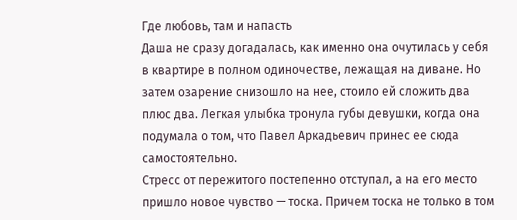Где любовь, там и напасть
Даша не сразу догадалась, как именно она очутилась у себя в квартире в полном одиночестве, лежащая на диване. Но затем озарение снизошло на нее, стоило ей сложить два плюс два. Легкая улыбка тронула губы девушки, когда она подумала о том, что Павел Аркадьевич принес ее сюда самостоятельно.
Стресс от пережитого постепенно отступал, а на его место пришло новое чувство — тоска. Причем тоска не только в том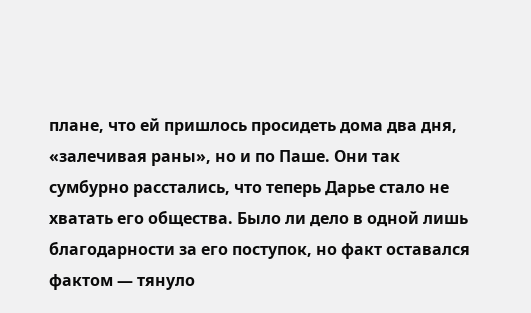плане, что ей пришлось просидеть дома два дня, «залечивая раны», но и по Паше. Они так сумбурно расстались, что теперь Дарье стало не хватать его общества. Было ли дело в одной лишь благодарности за его поступок, но факт оставался фактом — тянуло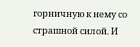горничную к нему со страшной силой. И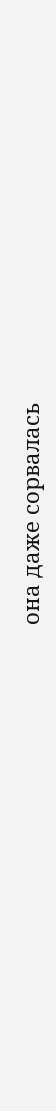она даже сорвалась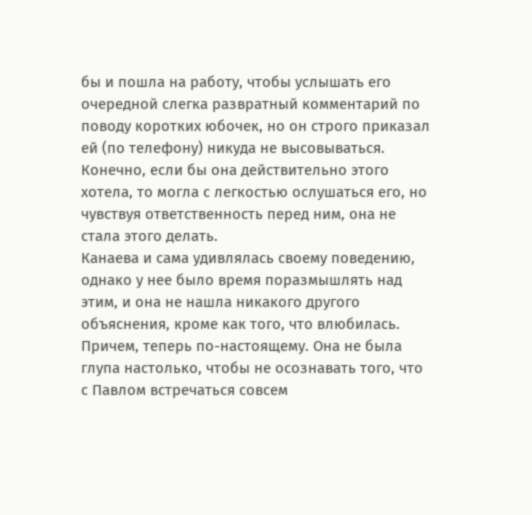бы и пошла на работу, чтобы услышать его очередной слегка развратный комментарий по поводу коротких юбочек, но он строго приказал ей (по телефону) никуда не высовываться. Конечно, если бы она действительно этого хотела, то могла с легкостью ослушаться его, но чувствуя ответственность перед ним, она не стала этого делать.
Канаева и сама удивлялась своему поведению, однако у нее было время поразмышлять над этим, и она не нашла никакого другого объяснения, кроме как того, что влюбилась. Причем, теперь по-настоящему. Она не была глупа настолько, чтобы не осознавать того, что с Павлом встречаться совсем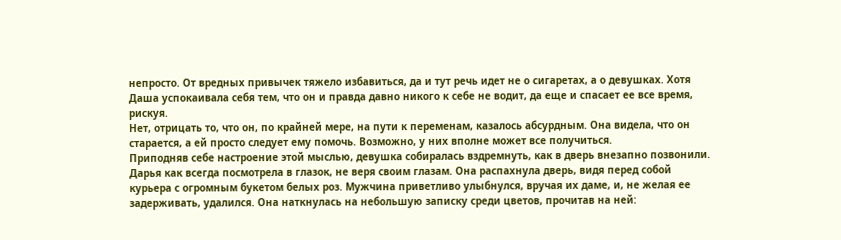непросто. От вредных привычек тяжело избавиться, да и тут речь идет не о сигаретах, а о девушках. Хотя Даша успокаивала себя тем, что он и правда давно никого к себе не водит, да еще и спасает ее все время, рискуя.
Нет, отрицать то, что он, по крайней мере, на пути к переменам, казалось абсурдным. Она видела, что он старается, а ей просто следует ему помочь. Возможно, у них вполне может все получиться.
Приподняв себе настроение этой мыслью, девушка собиралась вздремнуть, как в дверь внезапно позвонили. Дарья как всегда посмотрела в глазок, не веря своим глазам. Она распахнула дверь, видя перед собой курьера с огромным букетом белых роз. Мужчина приветливо улыбнулся, вручая их даме, и, не желая ее задерживать, удалился. Она наткнулась на небольшую записку среди цветов, прочитав на ней: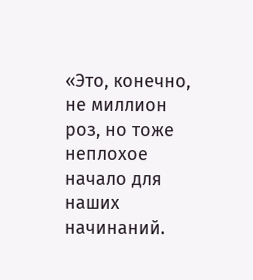«Это, конечно, не миллион роз, но тоже неплохое начало для наших начинаний.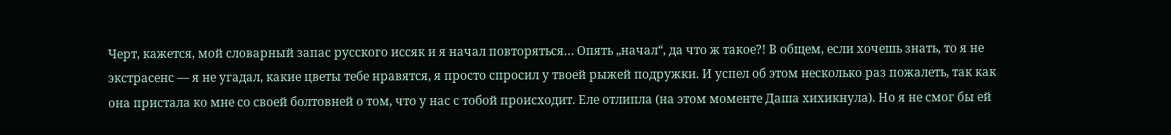Черт, кажется, мой словарный запас русского иссяк и я начал повторяться… Опять „начал“, да что ж такое?! В общем, если хочешь знать, то я не экстрасенс — я не угадал, какие цветы тебе нравятся, я просто спросил у твоей рыжей подружки. И успел об этом несколько раз пожалеть, так как она пристала ко мне со своей болтовней о том, что у нас с тобой происходит. Еле отлипла (на этом моменте Даша хихикнула). Но я не смог бы ей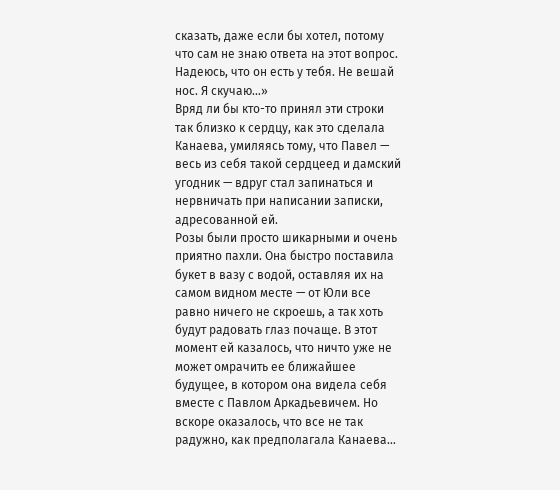сказать, даже если бы хотел, потому что сам не знаю ответа на этот вопрос. Надеюсь, что он есть у тебя. Не вешай нос. Я скучаю…»
Вряд ли бы кто-то принял эти строки так близко к сердцу, как это сделала Канаева, умиляясь тому, что Павел — весь из себя такой сердцеед и дамский угодник — вдруг стал запинаться и нервничать при написании записки, адресованной ей.
Розы были просто шикарными и очень приятно пахли. Она быстро поставила букет в вазу с водой, оставляя их на самом видном месте — от Юли все равно ничего не скроешь, а так хоть будут радовать глаз почаще. В этот момент ей казалось, что ничто уже не может омрачить ее ближайшее будущее, в котором она видела себя вместе с Павлом Аркадьевичем. Но вскоре оказалось, что все не так радужно, как предполагала Канаева…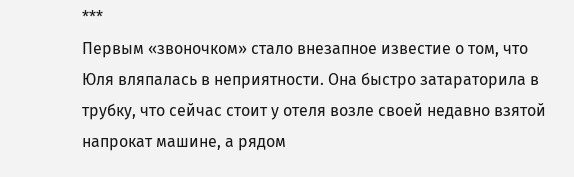***
Первым «звоночком» стало внезапное известие о том, что Юля вляпалась в неприятности. Она быстро затараторила в трубку, что сейчас стоит у отеля возле своей недавно взятой напрокат машине, а рядом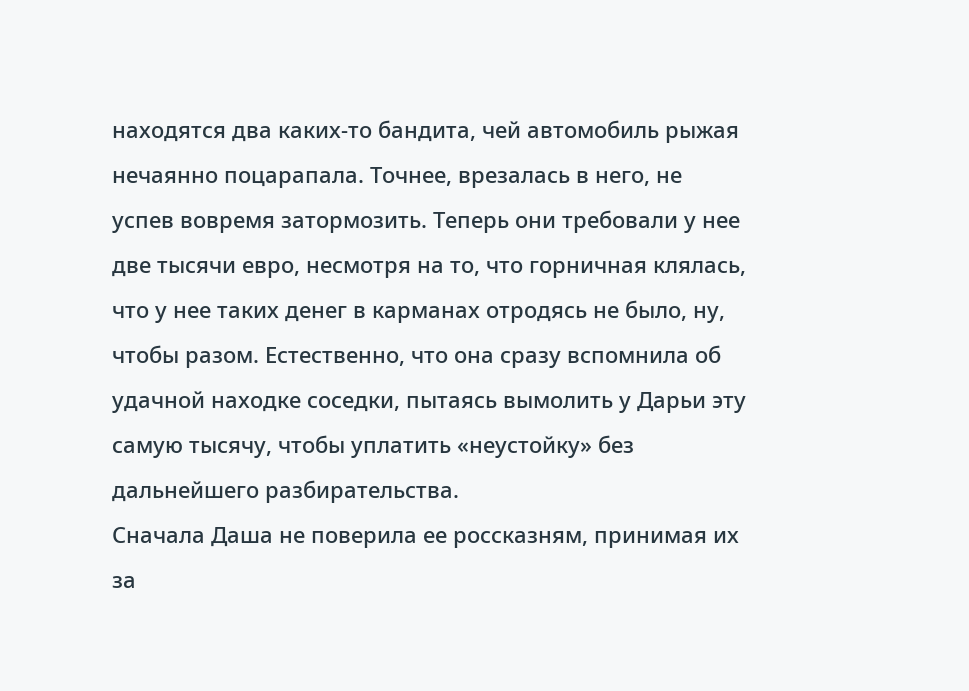находятся два каких-то бандита, чей автомобиль рыжая нечаянно поцарапала. Точнее, врезалась в него, не успев вовремя затормозить. Теперь они требовали у нее две тысячи евро, несмотря на то, что горничная клялась, что у нее таких денег в карманах отродясь не было, ну, чтобы разом. Естественно, что она сразу вспомнила об удачной находке соседки, пытаясь вымолить у Дарьи эту самую тысячу, чтобы уплатить «неустойку» без дальнейшего разбирательства.
Сначала Даша не поверила ее россказням, принимая их за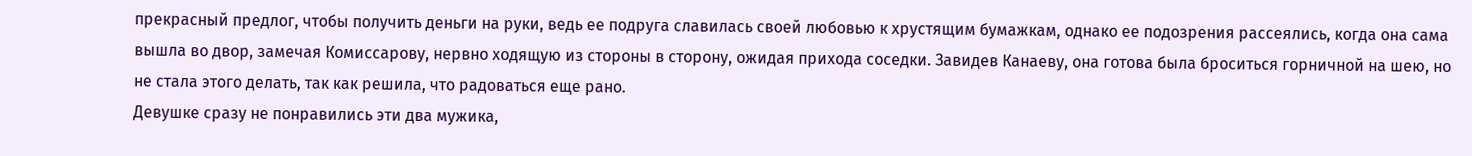прекрасный предлог, чтобы получить деньги на руки, ведь ее подруга славилась своей любовью к хрустящим бумажкам, однако ее подозрения рассеялись, когда она сама вышла во двор, замечая Комиссарову, нервно ходящую из стороны в сторону, ожидая прихода соседки. Завидев Канаеву, она готова была броситься горничной на шею, но не стала этого делать, так как решила, что радоваться еще рано.
Девушке сразу не понравились эти два мужика,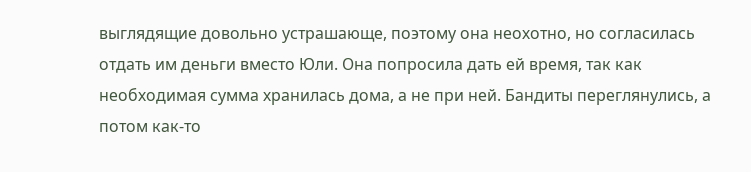выглядящие довольно устрашающе, поэтому она неохотно, но согласилась отдать им деньги вместо Юли. Она попросила дать ей время, так как необходимая сумма хранилась дома, а не при ней. Бандиты переглянулись, а потом как-то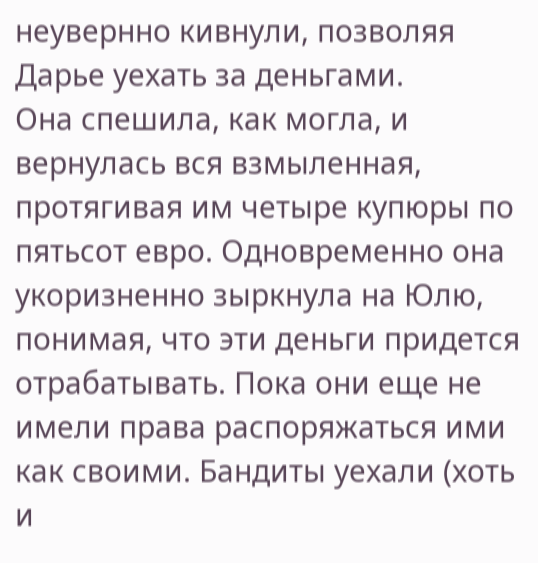неувернно кивнули, позволяя Дарье уехать за деньгами.
Она спешила, как могла, и вернулась вся взмыленная, протягивая им четыре купюры по пятьсот евро. Одновременно она укоризненно зыркнула на Юлю, понимая, что эти деньги придется отрабатывать. Пока они еще не имели права распоряжаться ими как своими. Бандиты уехали (хоть и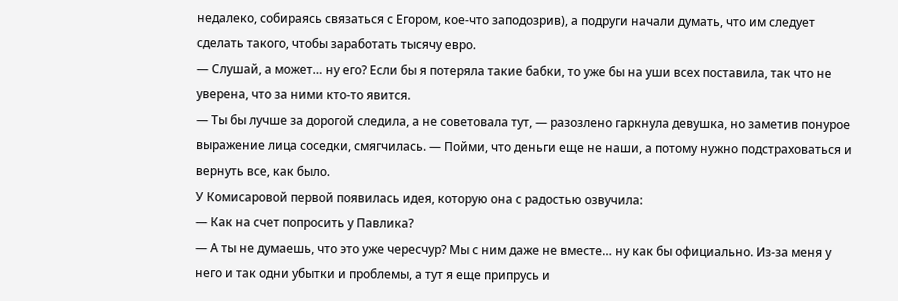недалеко, собираясь связаться с Егором, кое-что заподозрив), а подруги начали думать, что им следует сделать такого, чтобы заработать тысячу евро.
— Слушай, а может… ну его? Если бы я потеряла такие бабки, то уже бы на уши всех поставила, так что не уверена, что за ними кто-то явится.
— Ты бы лучше за дорогой следила, а не советовала тут, — разозлено гаркнула девушка, но заметив понурое выражение лица соседки, смягчилась. — Пойми, что деньги еще не наши, а потому нужно подстраховаться и вернуть все, как было.
У Комисаровой первой появилась идея, которую она с радостью озвучила:
— Как на счет попросить у Павлика?
— А ты не думаешь, что это уже чересчур? Мы с ним даже не вместе… ну как бы официально. Из-за меня у него и так одни убытки и проблемы, а тут я еще припрусь и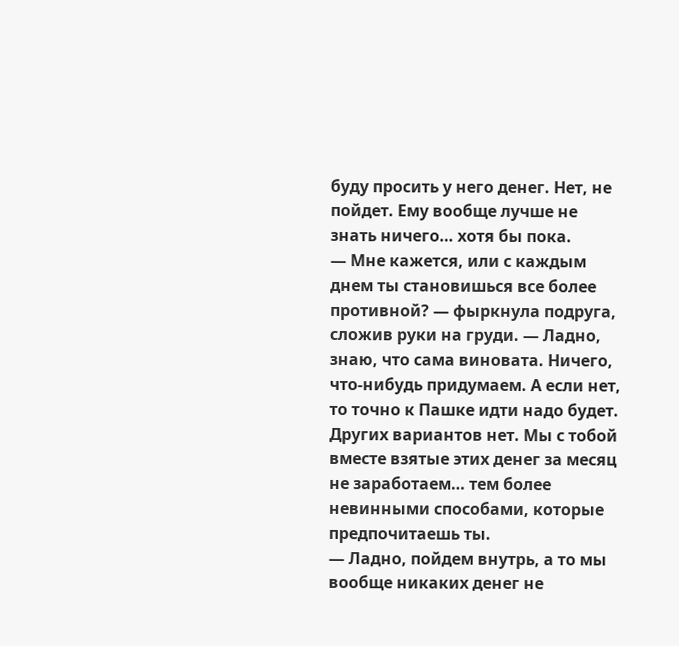буду просить у него денег. Нет, не пойдет. Ему вообще лучше не знать ничего… хотя бы пока.
— Мне кажется, или с каждым днем ты становишься все более противной? — фыркнула подруга, сложив руки на груди. — Ладно, знаю, что сама виновата. Ничего, что-нибудь придумаем. А если нет, то точно к Пашке идти надо будет. Других вариантов нет. Мы с тобой вместе взятые этих денег за месяц не заработаем… тем более невинными способами, которые предпочитаешь ты.
— Ладно, пойдем внутрь, а то мы вообще никаких денег не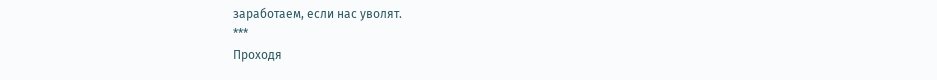заработаем, если нас уволят.
***
Проходя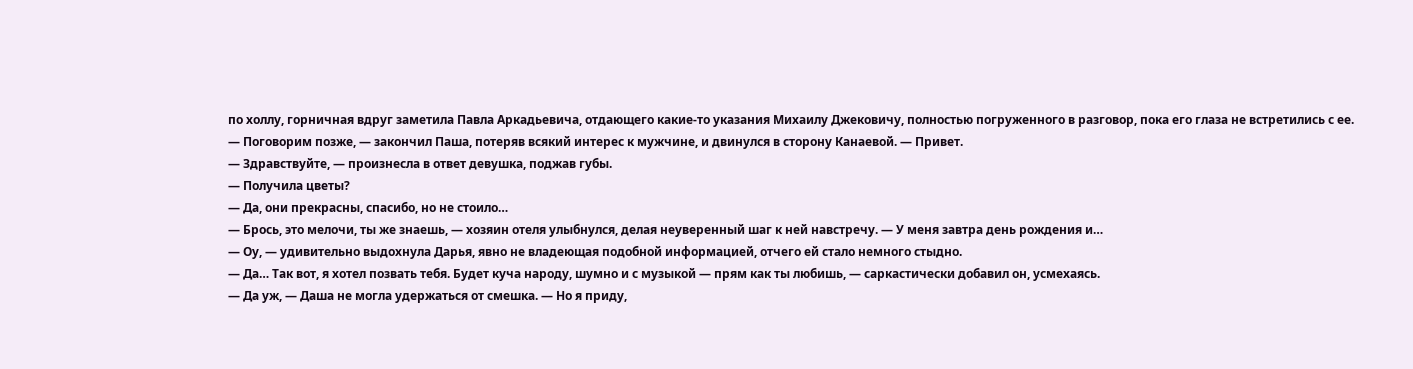по холлу, горничная вдруг заметила Павла Аркадьевича, отдающего какие-то указания Михаилу Джековичу, полностью погруженного в разговор, пока его глаза не встретились с ее.
— Поговорим позже, — закончил Паша, потеряв всякий интерес к мужчине, и двинулся в сторону Канаевой. — Привет.
— Здравствуйте, — произнесла в ответ девушка, поджав губы.
— Получила цветы?
— Да, они прекрасны, спасибо, но не стоило…
— Брось, это мелочи, ты же знаешь, — хозяин отеля улыбнулся, делая неуверенный шаг к ней навстречу. — У меня завтра день рождения и…
— Оу, — удивительно выдохнула Дарья, явно не владеющая подобной информацией, отчего ей стало немного стыдно.
— Да… Так вот, я хотел позвать тебя. Будет куча народу, шумно и с музыкой — прям как ты любишь, — саркастически добавил он, усмехаясь.
— Да уж, — Даша не могла удержаться от смешка. — Но я приду,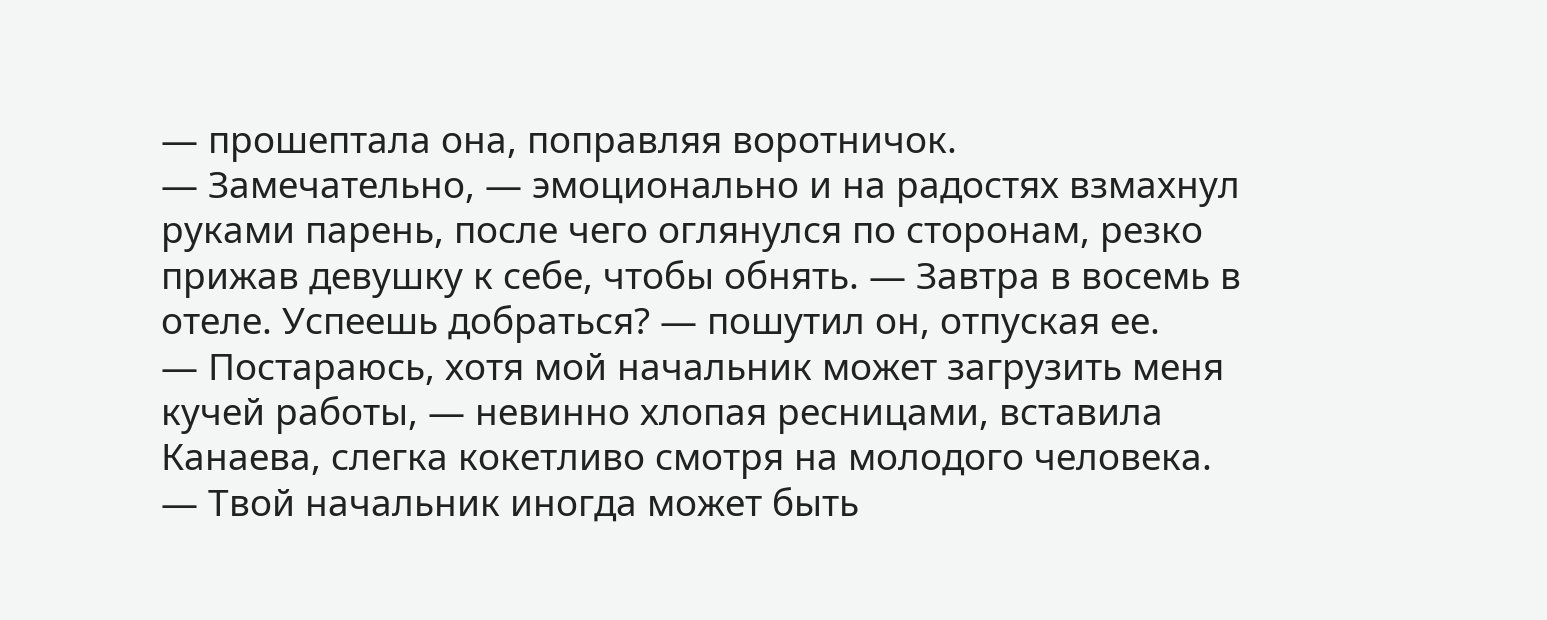— прошептала она, поправляя воротничок.
— Замечательно, — эмоционально и на радостях взмахнул руками парень, после чего оглянулся по сторонам, резко прижав девушку к себе, чтобы обнять. — Завтра в восемь в отеле. Успеешь добраться? — пошутил он, отпуская ее.
— Постараюсь, хотя мой начальник может загрузить меня кучей работы, — невинно хлопая ресницами, вставила Канаева, слегка кокетливо смотря на молодого человека.
— Твой начальник иногда может быть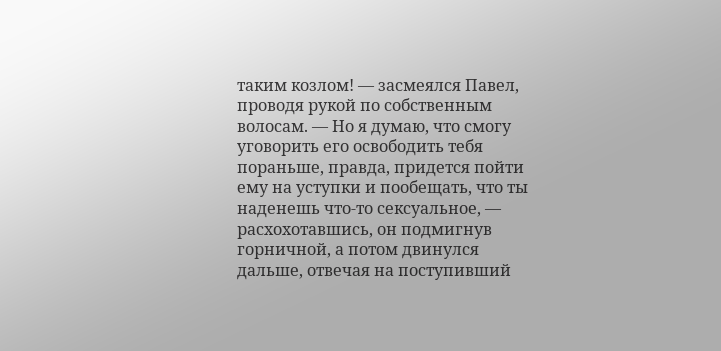таким козлом! — засмеялся Павел, проводя рукой по собственным волосам. — Но я думаю, что смогу уговорить его освободить тебя пораньше, правда, придется пойти ему на уступки и пообещать, что ты наденешь что-то сексуальное, — расхохотавшись, он подмигнув горничной, а потом двинулся дальше, отвечая на поступивший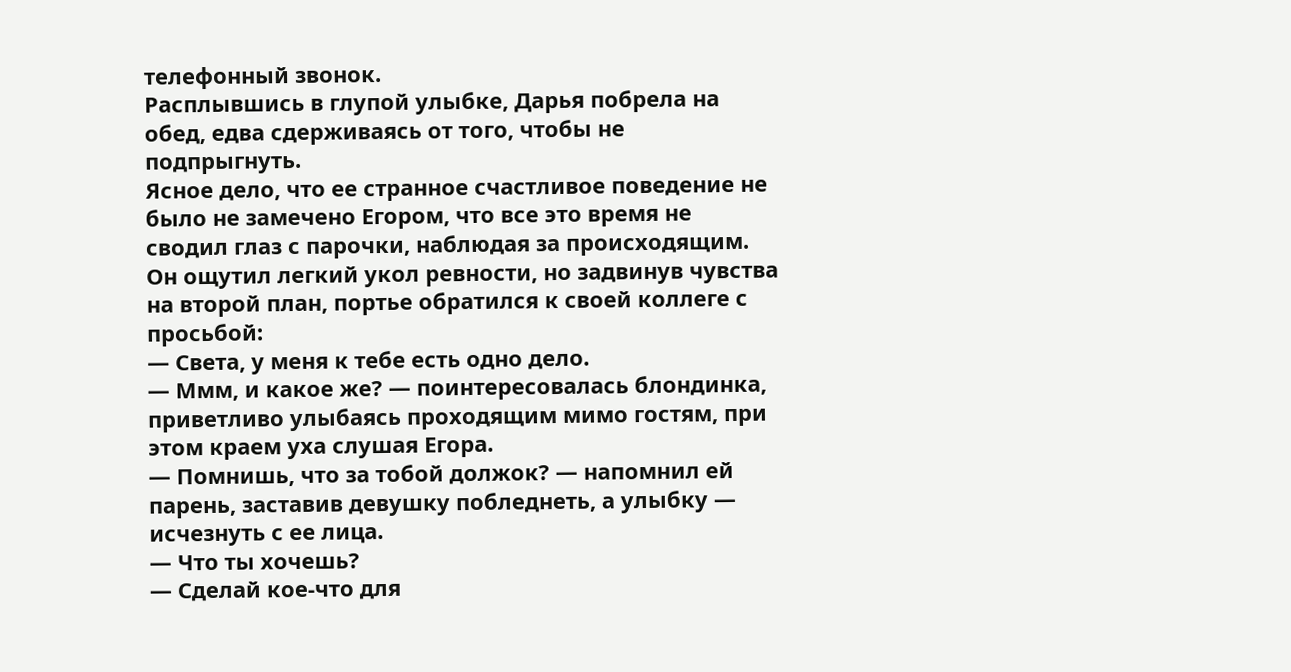телефонный звонок.
Расплывшись в глупой улыбке, Дарья побрела на обед, едва сдерживаясь от того, чтобы не подпрыгнуть.
Ясное дело, что ее странное счастливое поведение не было не замечено Егором, что все это время не сводил глаз с парочки, наблюдая за происходящим. Он ощутил легкий укол ревности, но задвинув чувства на второй план, портье обратился к своей коллеге с просьбой:
— Света, у меня к тебе есть одно дело.
— Ммм, и какое же? — поинтересовалась блондинка, приветливо улыбаясь проходящим мимо гостям, при этом краем уха слушая Егора.
— Помнишь, что за тобой должок? — напомнил ей парень, заставив девушку побледнеть, а улыбку — исчезнуть с ее лица.
— Что ты хочешь?
— Сделай кое-что для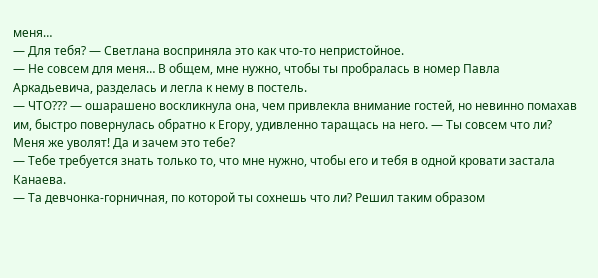меня…
— Для тебя? — Светлана восприняла это как что-то непристойное.
— Не совсем для меня… В общем, мне нужно, чтобы ты пробралась в номер Павла Аркадьевича, разделась и легла к нему в постель.
— ЧТО??? — ошарашено воскликнула она, чем привлекла внимание гостей, но невинно помахав им, быстро повернулась обратно к Егору, удивленно таращась на него. — Ты совсем что ли? Меня же уволят! Да и зачем это тебе?
— Тебе требуется знать только то, что мне нужно, чтобы его и тебя в одной кровати застала Канаева.
— Та девчонка-горничная, по которой ты сохнешь что ли? Решил таким образом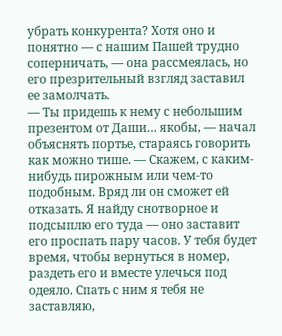убрать конкурента? Хотя оно и понятно — с нашим Пашей трудно соперничать, — она рассмеялась, но его презрительный взгляд заставил ее замолчать.
— Ты придешь к нему с небольшим презентом от Даши… якобы, — начал объяснять портье, стараясь говорить как можно тише. — Скажем, с каким-нибудь пирожным или чем-то подобным. Вряд ли он сможет ей отказать. Я найду снотворное и подсыплю его туда — оно заставит его проспать пару часов. У тебя будет время, чтобы вернуться в номер, раздеть его и вместе улечься под одеяло. Спать с ним я тебя не заставляю,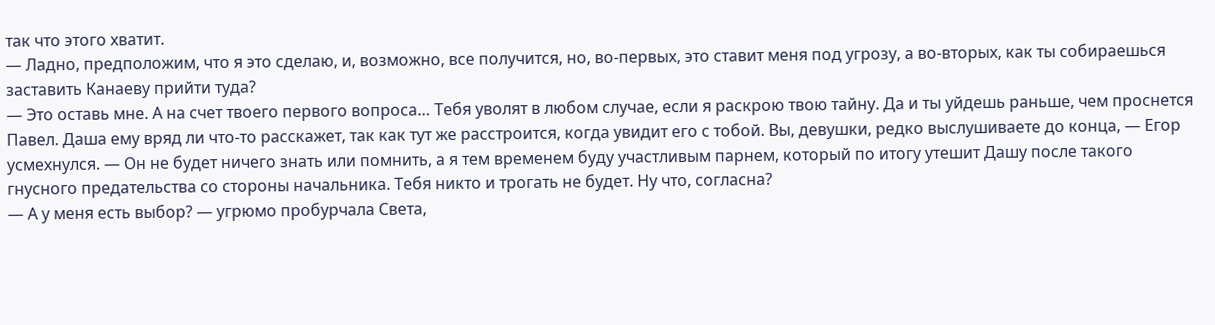так что этого хватит.
— Ладно, предположим, что я это сделаю, и, возможно, все получится, но, во-первых, это ставит меня под угрозу, а во-вторых, как ты собираешься заставить Канаеву прийти туда?
— Это оставь мне. А на счет твоего первого вопроса… Тебя уволят в любом случае, если я раскрою твою тайну. Да и ты уйдешь раньше, чем проснется Павел. Даша ему вряд ли что-то расскажет, так как тут же расстроится, когда увидит его с тобой. Вы, девушки, редко выслушиваете до конца, — Егор усмехнулся. — Он не будет ничего знать или помнить, а я тем временем буду участливым парнем, который по итогу утешит Дашу после такого гнусного предательства со стороны начальника. Тебя никто и трогать не будет. Ну что, согласна?
— А у меня есть выбор? — угрюмо пробурчала Света,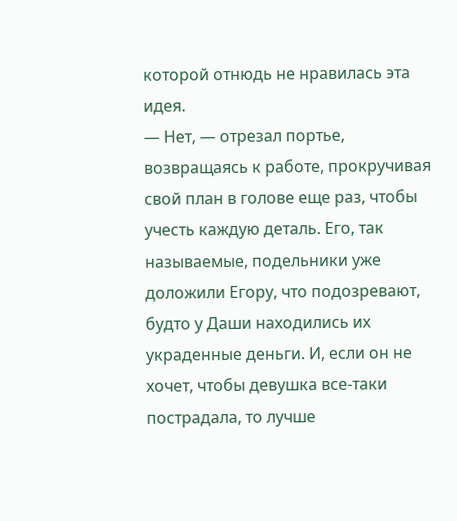которой отнюдь не нравилась эта идея.
— Нет, — отрезал портье, возвращаясь к работе, прокручивая свой план в голове еще раз, чтобы учесть каждую деталь. Его, так называемые, подельники уже доложили Егору, что подозревают, будто у Даши находились их украденные деньги. И, если он не хочет, чтобы девушка все-таки пострадала, то лучше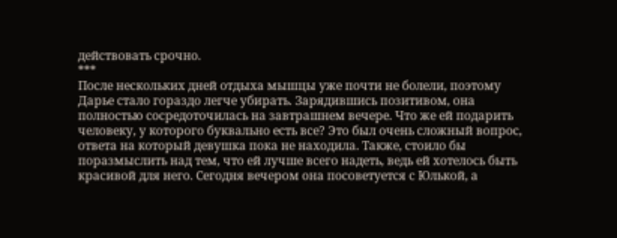действовать срочно.
***
После нескольких дней отдыха мышцы уже почти не болели, поэтому Дарье стало гораздо легче убирать. Зарядившись позитивом, она полностью сосредоточилась на завтрашнем вечере. Что же ей подарить человеку, у которого буквально есть все? Это был очень сложный вопрос, ответа на который девушка пока не находила. Также, стоило бы поразмыслить над тем, что ей лучше всего надеть, ведь ей хотелось быть красивой для него. Сегодня вечером она посоветуется с Юлькой, а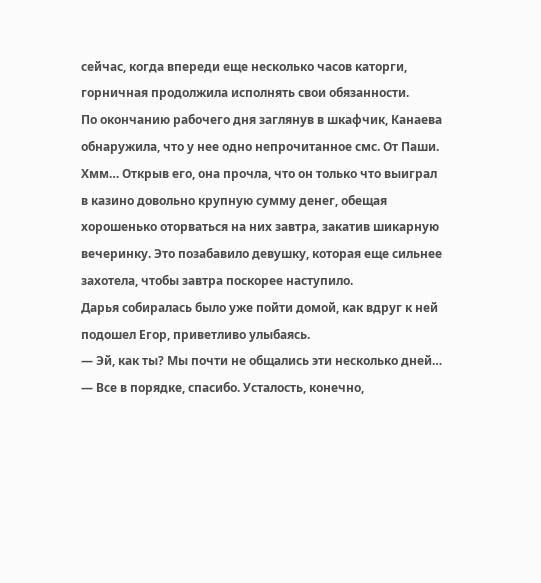сейчас, когда впереди еще несколько часов каторги, горничная продолжила исполнять свои обязанности.
По окончанию рабочего дня заглянув в шкафчик, Канаева обнаружила, что у нее одно непрочитанное смс. От Паши. Хмм… Открыв его, она прочла, что он только что выиграл в казино довольно крупную сумму денег, обещая хорошенько оторваться на них завтра, закатив шикарную вечеринку. Это позабавило девушку, которая еще сильнее захотела, чтобы завтра поскорее наступило.
Дарья собиралась было уже пойти домой, как вдруг к ней подошел Егор, приветливо улыбаясь.
— Эй, как ты? Мы почти не общались эти несколько дней…
— Все в порядке, спасибо. Усталость, конечно,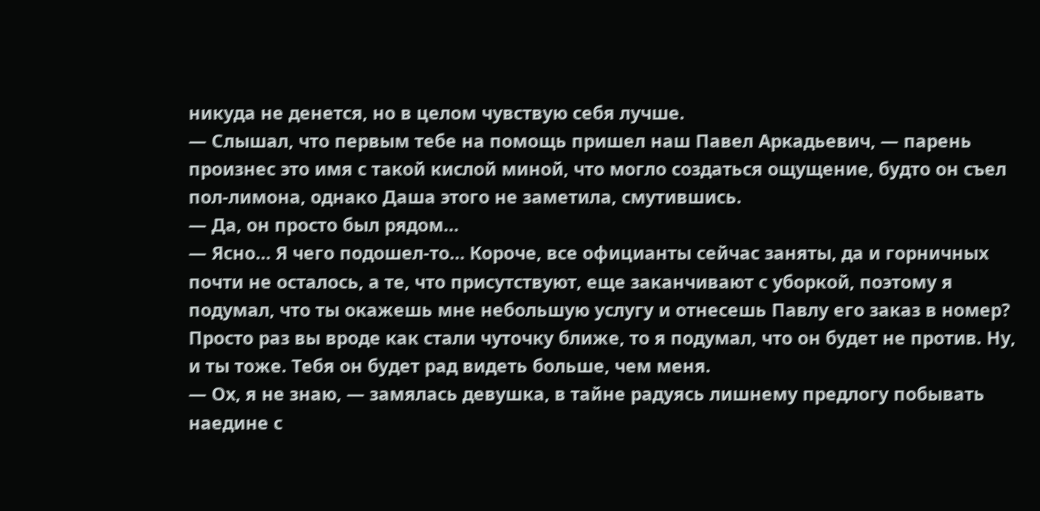никуда не денется, но в целом чувствую себя лучше.
— Слышал, что первым тебе на помощь пришел наш Павел Аркадьевич, — парень произнес это имя с такой кислой миной, что могло создаться ощущение, будто он съел пол-лимона, однако Даша этого не заметила, смутившись.
— Да, он просто был рядом…
— Ясно… Я чего подошел-то… Короче, все официанты сейчас заняты, да и горничных почти не осталось, а те, что присутствуют, еще заканчивают с уборкой, поэтому я подумал, что ты окажешь мне небольшую услугу и отнесешь Павлу его заказ в номер? Просто раз вы вроде как стали чуточку ближе, то я подумал, что он будет не против. Ну, и ты тоже. Тебя он будет рад видеть больше, чем меня.
— Ох, я не знаю, — замялась девушка, в тайне радуясь лишнему предлогу побывать наедине с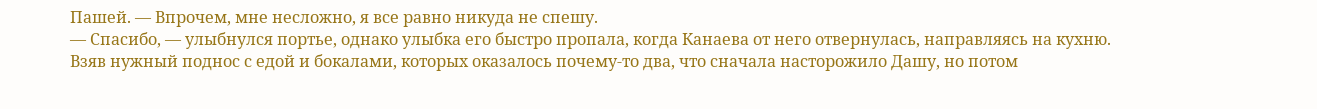Пашей. — Впрочем, мне несложно, я все равно никуда не спешу.
— Спасибо, — улыбнулся портье, однако улыбка его быстро пропала, когда Канаева от него отвернулась, направляясь на кухню.
Взяв нужный поднос с едой и бокалами, которых оказалось почему-то два, что сначала насторожило Дашу, но потом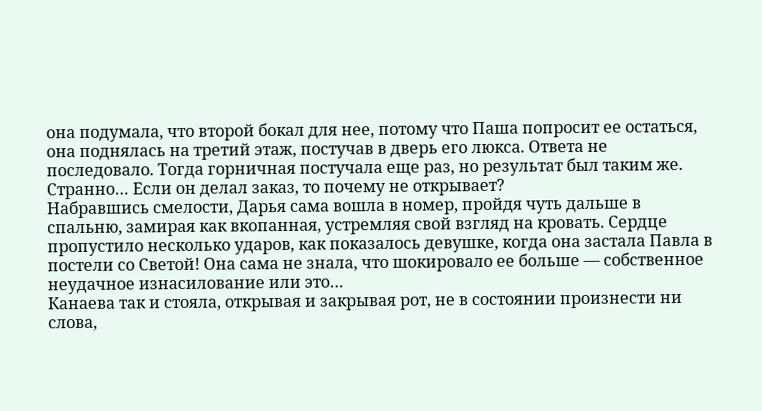она подумала, что второй бокал для нее, потому что Паша попросит ее остаться, она поднялась на третий этаж, постучав в дверь его люкса. Ответа не последовало. Тогда горничная постучала еще раз, но результат был таким же. Странно… Если он делал заказ, то почему не открывает?
Набравшись смелости, Дарья сама вошла в номер, пройдя чуть дальше в спальню, замирая как вкопанная, устремляя свой взгляд на кровать. Сердце пропустило несколько ударов, как показалось девушке, когда она застала Павла в постели со Светой! Она сама не знала, что шокировало ее больше — собственное неудачное изнасилование или это…
Канаева так и стояла, открывая и закрывая рот, не в состоянии произнести ни слова,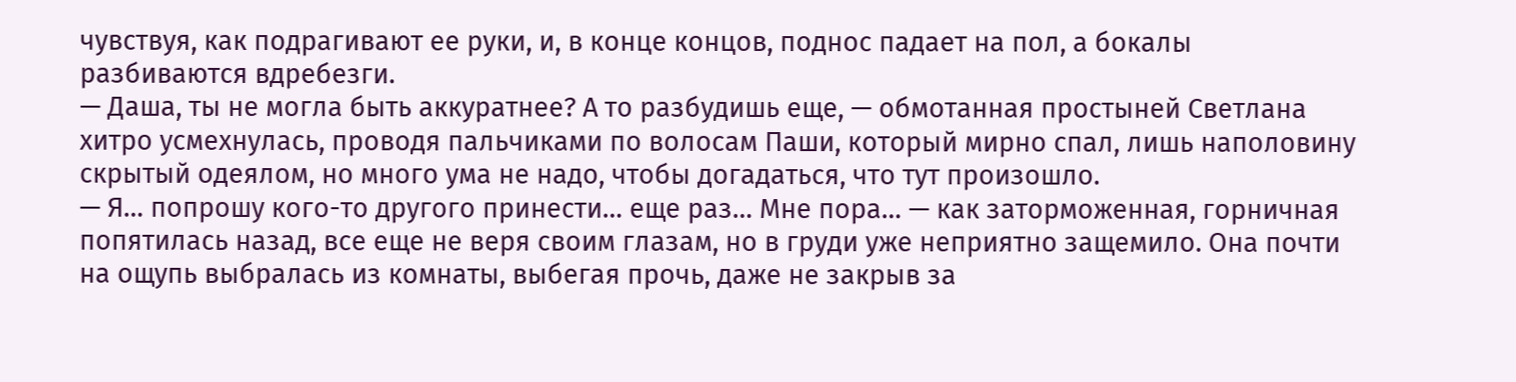чувствуя, как подрагивают ее руки, и, в конце концов, поднос падает на пол, а бокалы разбиваются вдребезги.
— Даша, ты не могла быть аккуратнее? А то разбудишь еще, — обмотанная простыней Светлана хитро усмехнулась, проводя пальчиками по волосам Паши, который мирно спал, лишь наполовину скрытый одеялом, но много ума не надо, чтобы догадаться, что тут произошло.
— Я… попрошу кого-то другого принести… еще раз… Мне пора… — как заторможенная, горничная попятилась назад, все еще не веря своим глазам, но в груди уже неприятно защемило. Она почти на ощупь выбралась из комнаты, выбегая прочь, даже не закрыв за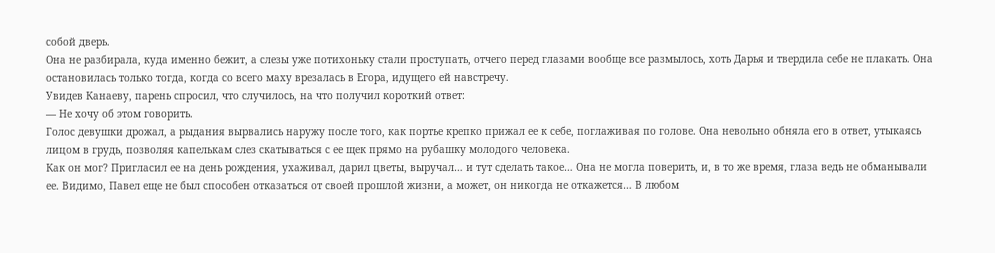собой дверь.
Она не разбирала, куда именно бежит, а слезы уже потихоньку стали проступать, отчего перед глазами вообще все размылось, хоть Дарья и твердила себе не плакать. Она остановилась только тогда, когда со всего маху врезалась в Егора, идущего ей навстречу.
Увидев Канаеву, парень спросил, что случилось, на что получил короткий ответ:
— Не хочу об этом говорить.
Голос девушки дрожал, а рыдания вырвались наружу после того, как портье крепко прижал ее к себе, поглаживая по голове. Она невольно обняла его в ответ, утыкаясь лицом в грудь, позволяя капелькам слез скатываться с ее щек прямо на рубашку молодого человека.
Как он мог? Пригласил ее на день рождения, ухаживал, дарил цветы, выручал… и тут сделать такое… Она не могла поверить, и, в то же время, глаза ведь не обманывали ее. Видимо, Павел еще не был способен отказаться от своей прошлой жизни, а может, он никогда не откажется… В любом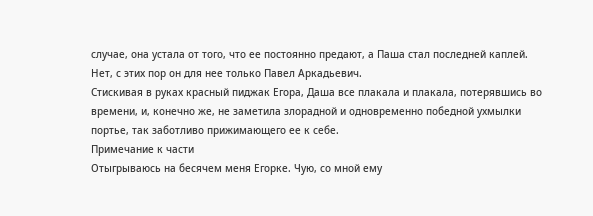случае, она устала от того, что ее постоянно предают, а Паша стал последней каплей. Нет, с этих пор он для нее только Павел Аркадьевич.
Стискивая в руках красный пиджак Егора, Даша все плакала и плакала, потерявшись во времени, и, конечно же, не заметила злорадной и одновременно победной ухмылки портье, так заботливо прижимающего ее к себе.
Примечание к части
Отыгрываюсь на бесячем меня Егорке. Чую, со мной ему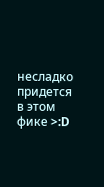несладко придется в этом фике >:D